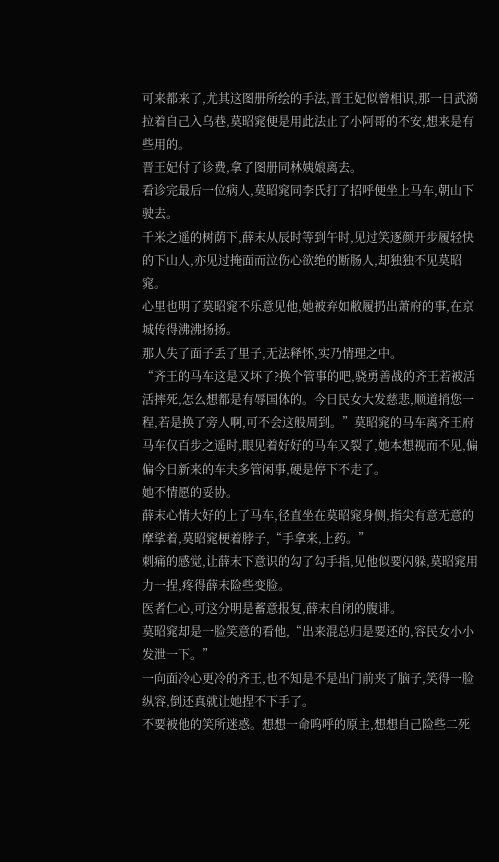可来都来了,尤其这图册所绘的手法,晋王妃似曾相识,那一日武漪拉着自己入乌巷,莫昭窕便是用此法止了小阿哥的不安,想来是有些用的。
晋王妃付了诊费,拿了图册同林姨娘离去。
看诊完最后一位病人,莫昭窕同李氏打了招呼便坐上马车,朝山下驶去。
千米之遥的树荫下,薛末从辰时等到午时,见过笑逐颜开步履轻快的下山人,亦见过掩面而泣伤心欲绝的断肠人,却独独不见莫昭窕。
心里也明了莫昭窕不乐意见他,她被弃如敝履扔出萧府的事,在京城传得沸沸扬扬。
那人失了面子丢了里子,无法释怀,实乃情理之中。
“齐王的马车这是又坏了?换个管事的吧,骁勇善战的齐王若被活活摔死,怎么想都是有辱国体的。今日民女大发慈悲,顺道捎您一程,若是换了旁人啊,可不会这般周到。”莫昭窕的马车离齐王府马车仅百步之遥时,眼见着好好的马车又裂了,她本想视而不见,偏偏今日新来的车夫多管闲事,硬是停下不走了。
她不情愿的妥协。
薛末心情大好的上了马车,径直坐在莫昭窕身侧,指尖有意无意的摩挲着,莫昭窕梗着脖子,“手拿来,上药。”
刺痛的感觉,让薛末下意识的勾了勾手指,见他似要闪躲,莫昭窕用力一捏,疼得薛末险些变脸。
医者仁心,可这分明是蓄意报复,薛末自闭的腹诽。
莫昭窕却是一脸笑意的看他,“出来混总归是要还的,容民女小小发泄一下。”
一向面冷心更冷的齐王,也不知是不是出门前夹了脑子,笑得一脸纵容,倒还真就让她捏不下手了。
不要被他的笑所迷惑。想想一命呜呼的原主,想想自己险些二死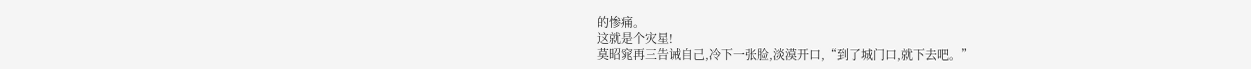的惨痛。
这就是个灾星!
莫昭窕再三告诫自己,冷下一张脸,淡漠开口,“到了城门口,就下去吧。”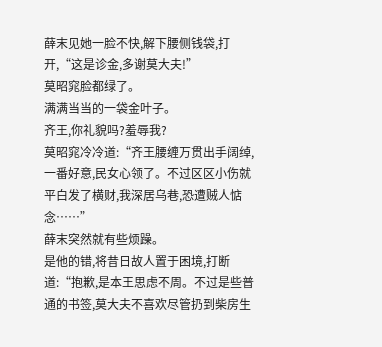薛末见她一脸不快,解下腰侧钱袋,打开,“这是诊金,多谢莫大夫!”
莫昭窕脸都绿了。
满满当当的一袋金叶子。
齐王,你礼貌吗?羞辱我?
莫昭窕冷冷道:“齐王腰缠万贯出手阔绰,一番好意,民女心领了。不过区区小伤就平白发了横财,我深居乌巷,恐遭贼人惦念……”
薛末突然就有些烦躁。
是他的错,将昔日故人置于困境,打断道:“抱歉,是本王思虑不周。不过是些普通的书签,莫大夫不喜欢尽管扔到柴房生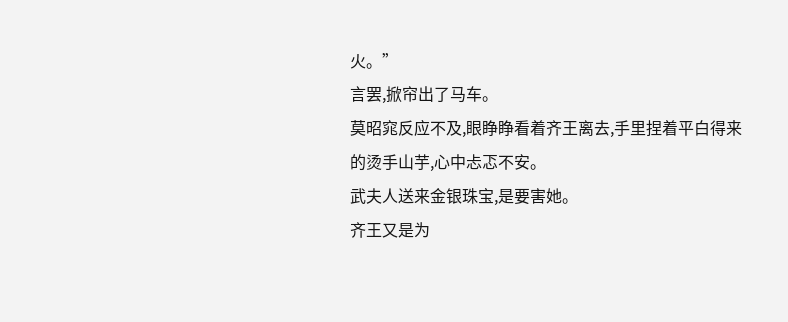火。”
言罢,掀帘出了马车。
莫昭窕反应不及,眼睁睁看着齐王离去,手里捏着平白得来的烫手山芋,心中忐忑不安。
武夫人送来金银珠宝,是要害她。
齐王又是为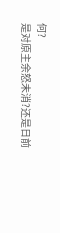何?
是对原主余怒未消?还是日前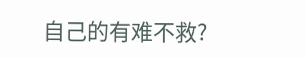自己的有难不救?